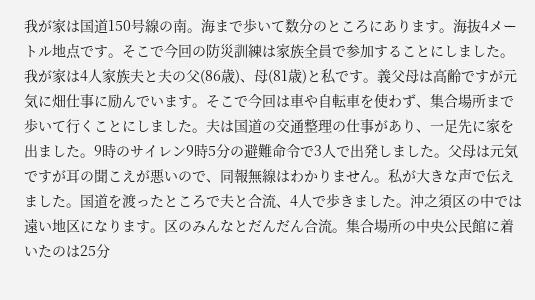我が家は国道150号線の南。海まで歩いて数分のところにあります。海抜4メートル地点です。そこで今回の防災訓練は家族全員で参加することにしました。我が家は4人家族夫と夫の父(86歳)、母(81歳)と私です。義父母は高齢ですが元気に畑仕事に励んでいます。そこで今回は車や自転車を使わず、集合場所まで歩いて行くことにしました。夫は国道の交通整理の仕事があり、一足先に家を出ました。9時のサイレン9時5分の避難命令で3人で出発しました。父母は元気ですが耳の聞こえが悪いので、同報無線はわかりません。私が大きな声で伝えました。国道を渡ったところで夫と合流、4人で歩きました。沖之須区の中では遠い地区になります。区のみんなとだんだん合流。集合場所の中央公民館に着いたのは25分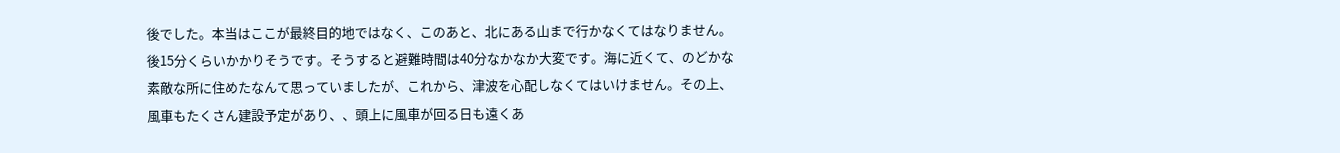後でした。本当はここが最終目的地ではなく、このあと、北にある山まで行かなくてはなりません。後15分くらいかかりそうです。そうすると避難時間は40分なかなか大変です。海に近くて、のどかな素敵な所に住めたなんて思っていましたが、これから、津波を心配しなくてはいけません。その上、風車もたくさん建設予定があり、、頭上に風車が回る日も遠くあ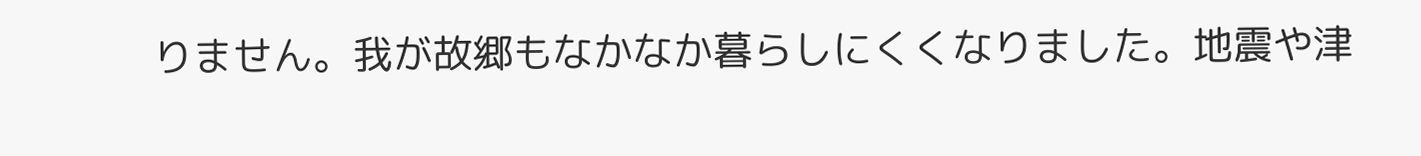りません。我が故郷もなかなか暮らしにくくなりました。地震や津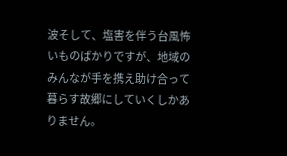波そして、塩害を伴う台風怖いものばかりですが、地域のみんなが手を携え助け合って暮らす故郷にしていくしかありません。